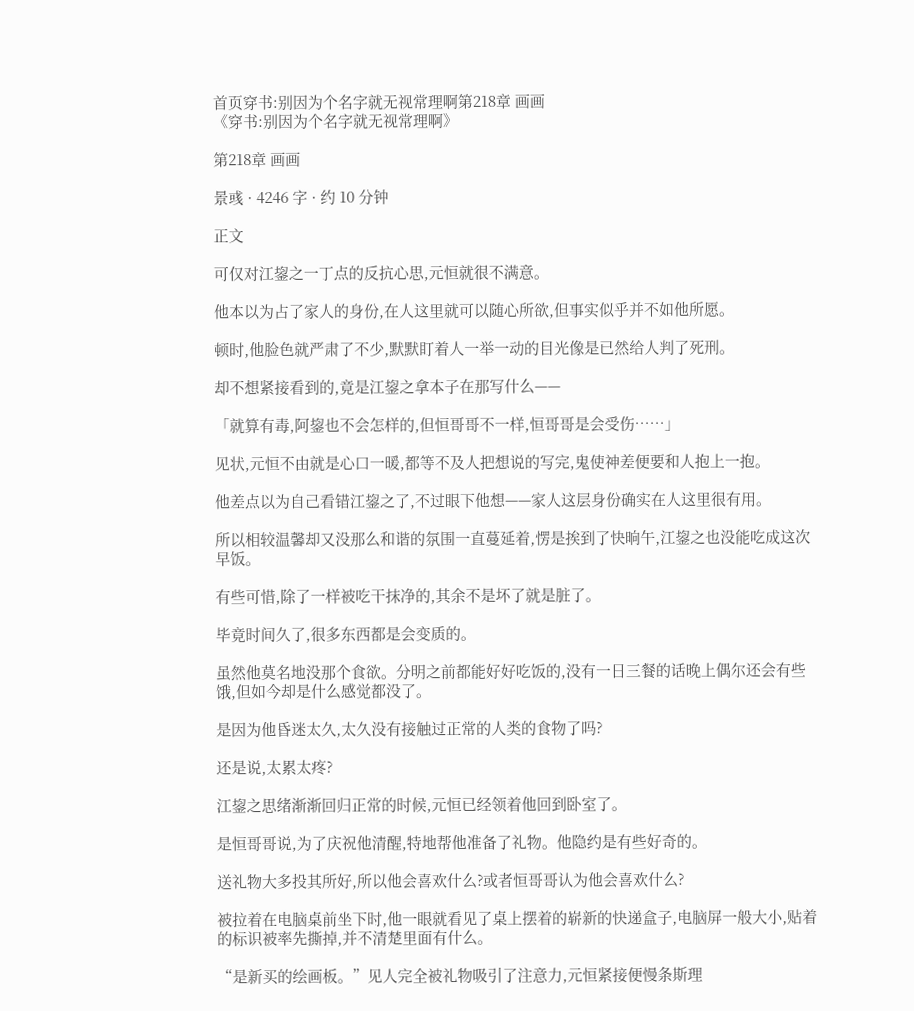首页穿书:别因为个名字就无视常理啊第218章 画画
《穿书:别因为个名字就无视常理啊》

第218章 画画

景彧 · 4246 字 · 约 10 分钟

正文

可仅对江鋆之一丁点的反抗心思,元恒就很不满意。

他本以为占了家人的身份,在人这里就可以随心所欲,但事实似乎并不如他所愿。

顿时,他脸色就严肃了不少,默默盯着人一举一动的目光像是已然给人判了死刑。

却不想紧接看到的,竟是江鋆之拿本子在那写什么——

「就算有毒,阿鋆也不会怎样的,但恒哥哥不一样,恒哥哥是会受伤……」

见状,元恒不由就是心口一暖,都等不及人把想说的写完,鬼使神差便要和人抱上一抱。

他差点以为自己看错江鋆之了,不过眼下他想——家人这层身份确实在人这里很有用。

所以相较温馨却又没那么和谐的氛围一直蔓延着,愣是挨到了快晌午,江鋆之也没能吃成这次早饭。

有些可惜,除了一样被吃干抹净的,其余不是坏了就是脏了。

毕竟时间久了,很多东西都是会变质的。

虽然他莫名地没那个食欲。分明之前都能好好吃饭的,没有一日三餐的话晚上偶尔还会有些饿,但如今却是什么感觉都没了。

是因为他昏迷太久,太久没有接触过正常的人类的食物了吗?

还是说,太累太疼?

江鋆之思绪渐渐回归正常的时候,元恒已经领着他回到卧室了。

是恒哥哥说,为了庆祝他清醒,特地帮他准备了礼物。他隐约是有些好奇的。

送礼物大多投其所好,所以他会喜欢什么?或者恒哥哥认为他会喜欢什么?

被拉着在电脑桌前坐下时,他一眼就看见了桌上摆着的崭新的快递盒子,电脑屏一般大小,贴着的标识被率先撕掉,并不清楚里面有什么。

“是新买的绘画板。”见人完全被礼物吸引了注意力,元恒紧接便慢条斯理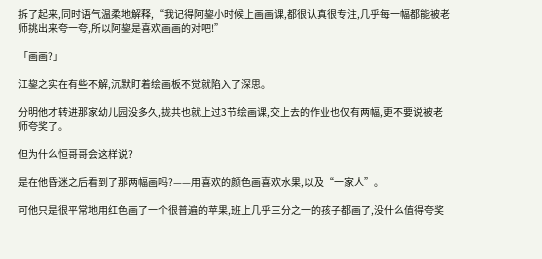拆了起来,同时语气温柔地解释,“我记得阿鋆小时候上画画课,都很认真很专注,几乎每一幅都能被老师挑出来夸一夸,所以阿鋆是喜欢画画的对吧!”

「画画?」

江鋆之实在有些不解,沉默盯着绘画板不觉就陷入了深思。

分明他才转进那家幼儿园没多久,拢共也就上过3节绘画课,交上去的作业也仅有两幅,更不要说被老师夸奖了。

但为什么恒哥哥会这样说?

是在他昏迷之后看到了那两幅画吗?——用喜欢的颜色画喜欢水果,以及“一家人”。

可他只是很平常地用红色画了一个很普遍的苹果,班上几乎三分之一的孩子都画了,没什么值得夸奖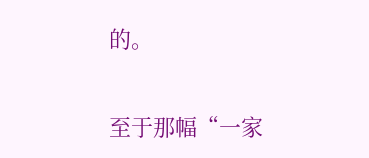的。

至于那幅“一家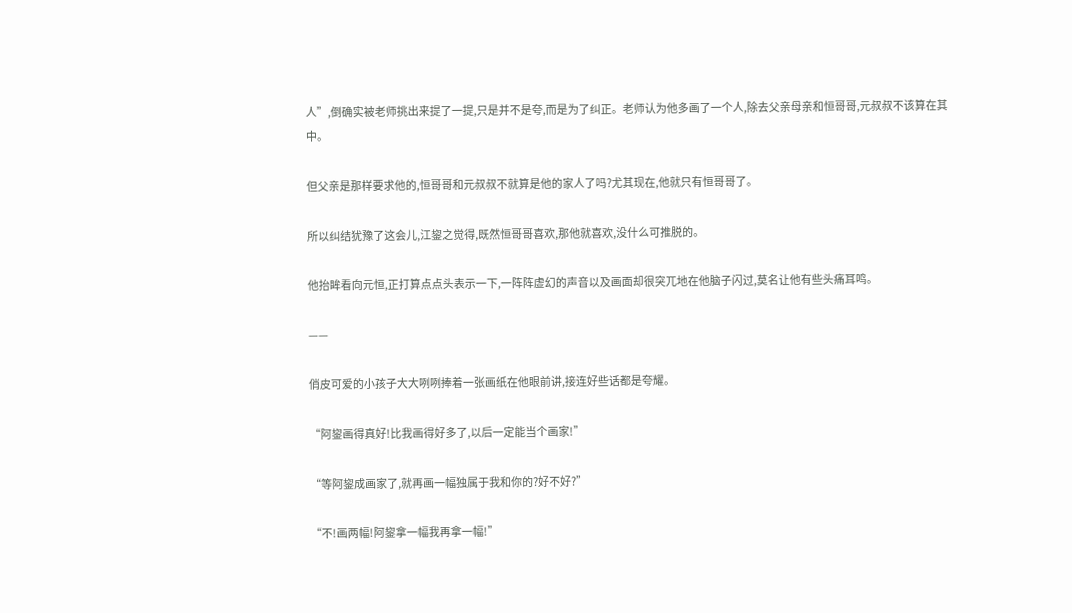人”,倒确实被老师挑出来提了一提,只是并不是夸,而是为了纠正。老师认为他多画了一个人,除去父亲母亲和恒哥哥,元叔叔不该算在其中。

但父亲是那样要求他的,恒哥哥和元叔叔不就算是他的家人了吗?尤其现在,他就只有恒哥哥了。

所以纠结犹豫了这会儿,江鋆之觉得,既然恒哥哥喜欢,那他就喜欢,没什么可推脱的。

他抬眸看向元恒,正打算点点头表示一下,一阵阵虚幻的声音以及画面却很突兀地在他脑子闪过,莫名让他有些头痛耳鸣。

——

俏皮可爱的小孩子大大咧咧捧着一张画纸在他眼前讲,接连好些话都是夸耀。

“阿鋆画得真好!比我画得好多了,以后一定能当个画家!”

“等阿鋆成画家了,就再画一幅独属于我和你的?好不好?”

“不!画两幅!阿鋆拿一幅我再拿一幅!”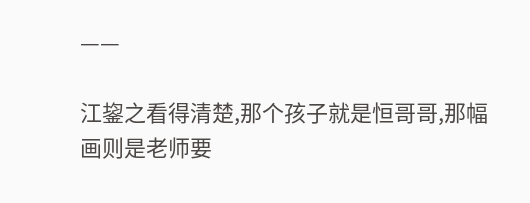——

江鋆之看得清楚,那个孩子就是恒哥哥,那幅画则是老师要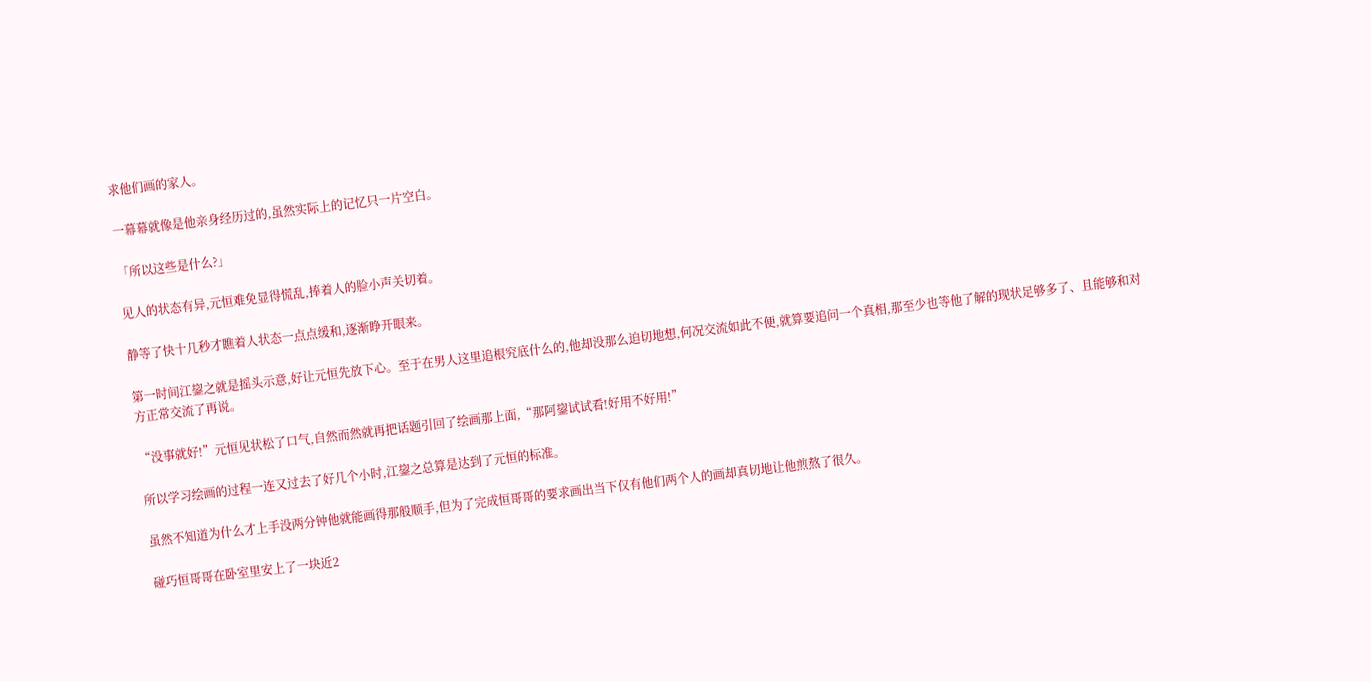求他们画的家人。

一幕幕就像是他亲身经历过的,虽然实际上的记忆只一片空白。

「所以这些是什么?」

见人的状态有异,元恒难免显得慌乱,捧着人的脸小声关切着。

静等了快十几秒才瞧着人状态一点点缓和,逐渐睁开眼来。

第一时间江鋆之就是摇头示意,好让元恒先放下心。至于在男人这里追根究底什么的,他却没那么迫切地想,何况交流如此不便,就算要追问一个真相,那至少也等他了解的现状足够多了、且能够和对方正常交流了再说。

“没事就好!”元恒见状松了口气,自然而然就再把话题引回了绘画那上面,“那阿鋆试试看!好用不好用!”

所以学习绘画的过程一连又过去了好几个小时,江鋆之总算是达到了元恒的标准。

虽然不知道为什么才上手没两分钟他就能画得那般顺手,但为了完成恒哥哥的要求画出当下仅有他们两个人的画却真切地让他煎熬了很久。

碰巧恒哥哥在卧室里安上了一块近2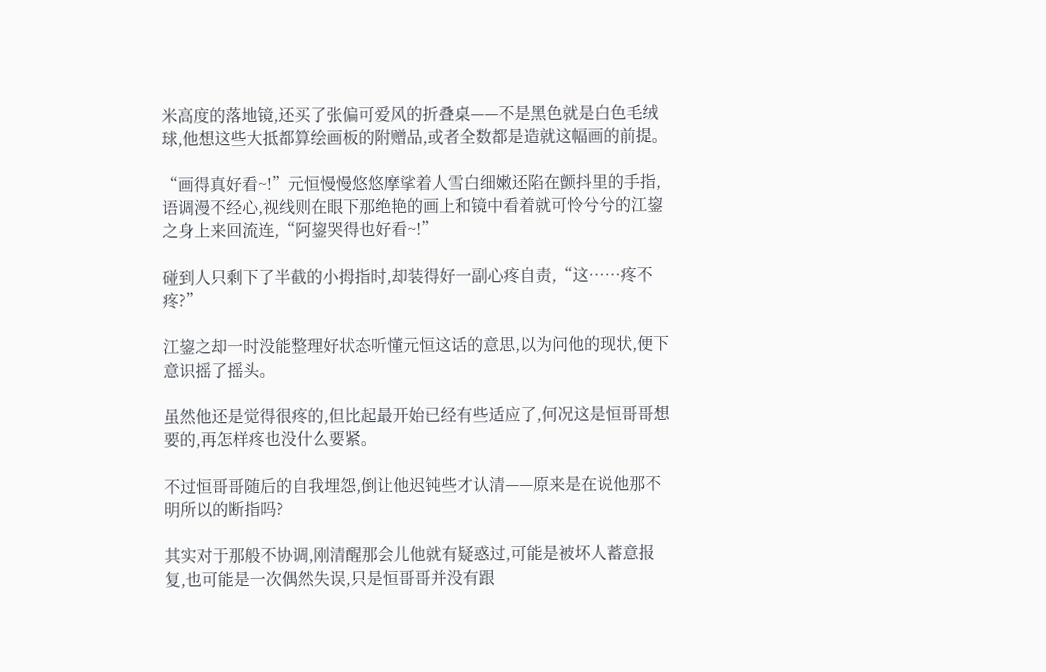米高度的落地镜,还买了张偏可爱风的折叠桌——不是黑色就是白色毛绒球,他想这些大抵都算绘画板的附赠品,或者全数都是造就这幅画的前提。

“画得真好看~!”元恒慢慢悠悠摩挲着人雪白细嫩还陷在颤抖里的手指,语调漫不经心,视线则在眼下那绝艳的画上和镜中看着就可怜兮兮的江鋆之身上来回流连,“阿鋆哭得也好看~!”

碰到人只剩下了半截的小拇指时,却装得好一副心疼自责,“这……疼不疼?”

江鋆之却一时没能整理好状态听懂元恒这话的意思,以为问他的现状,便下意识摇了摇头。

虽然他还是觉得很疼的,但比起最开始已经有些适应了,何况这是恒哥哥想要的,再怎样疼也没什么要紧。

不过恒哥哥随后的自我埋怨,倒让他迟钝些才认清——原来是在说他那不明所以的断指吗?

其实对于那般不协调,刚清醒那会儿他就有疑惑过,可能是被坏人蓄意报复,也可能是一次偶然失误,只是恒哥哥并没有跟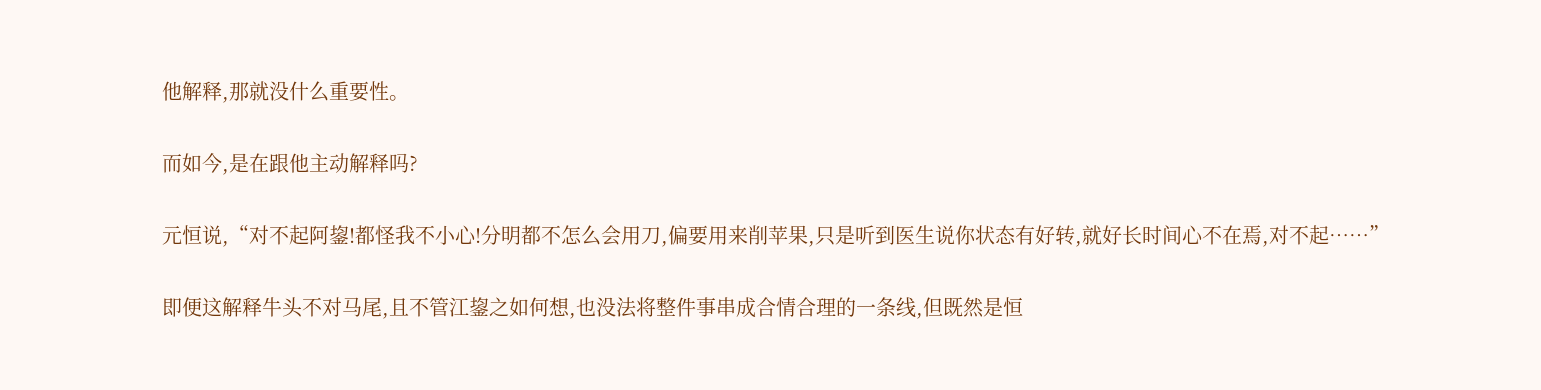他解释,那就没什么重要性。

而如今,是在跟他主动解释吗?

元恒说,“对不起阿鋆!都怪我不小心!分明都不怎么会用刀,偏要用来削苹果,只是听到医生说你状态有好转,就好长时间心不在焉,对不起……”

即便这解释牛头不对马尾,且不管江鋆之如何想,也没法将整件事串成合情合理的一条线,但既然是恒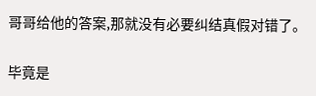哥哥给他的答案,那就没有必要纠结真假对错了。

毕竟是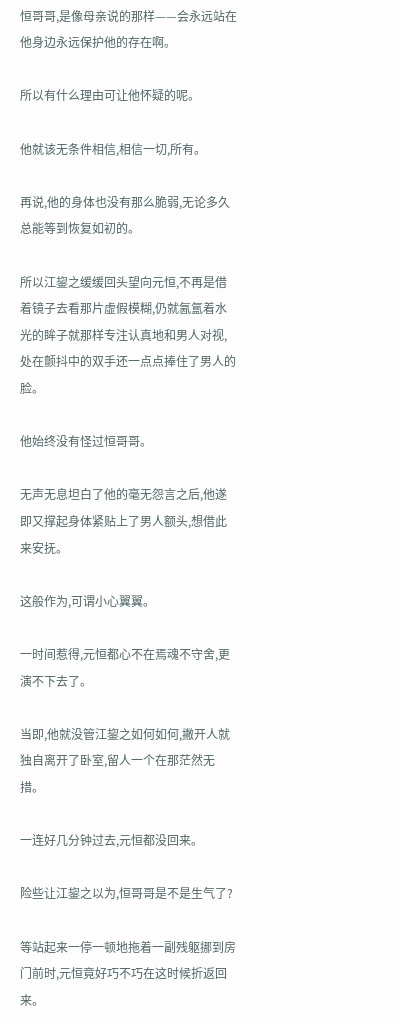恒哥哥,是像母亲说的那样——会永远站在他身边永远保护他的存在啊。

所以有什么理由可让他怀疑的呢。

他就该无条件相信,相信一切,所有。

再说,他的身体也没有那么脆弱,无论多久总能等到恢复如初的。

所以江鋆之缓缓回头望向元恒,不再是借着镜子去看那片虚假模糊,仍就氤氲着水光的眸子就那样专注认真地和男人对视,处在颤抖中的双手还一点点捧住了男人的脸。

他始终没有怪过恒哥哥。

无声无息坦白了他的毫无怨言之后,他遂即又撑起身体紧贴上了男人额头,想借此来安抚。

这般作为,可谓小心翼翼。

一时间惹得,元恒都心不在焉魂不守舍,更演不下去了。

当即,他就没管江鋆之如何如何,撇开人就独自离开了卧室,留人一个在那茫然无措。

一连好几分钟过去,元恒都没回来。

险些让江鋆之以为,恒哥哥是不是生气了?

等站起来一停一顿地拖着一副残躯挪到房门前时,元恒竟好巧不巧在这时候折返回来。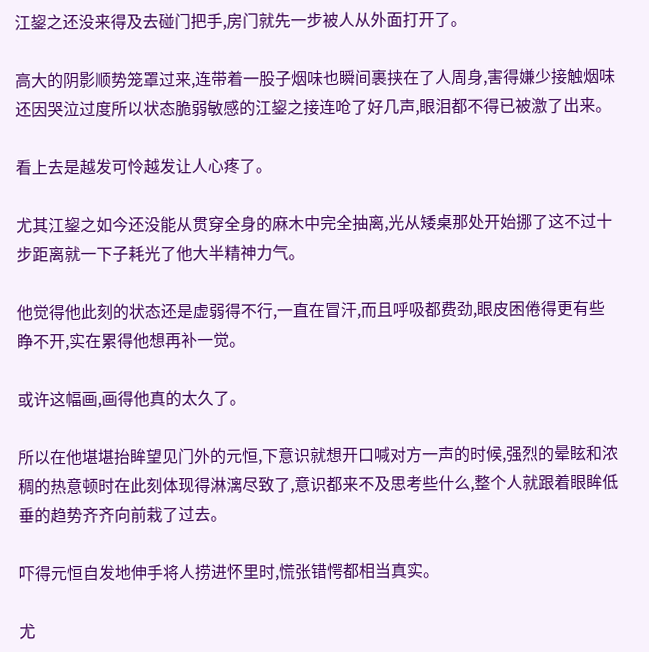江鋆之还没来得及去碰门把手,房门就先一步被人从外面打开了。

高大的阴影顺势笼罩过来,连带着一股子烟味也瞬间裹挟在了人周身,害得嫌少接触烟味还因哭泣过度所以状态脆弱敏感的江鋆之接连呛了好几声,眼泪都不得已被激了出来。

看上去是越发可怜越发让人心疼了。

尤其江鋆之如今还没能从贯穿全身的麻木中完全抽离,光从矮桌那处开始挪了这不过十步距离就一下子耗光了他大半精神力气。

他觉得他此刻的状态还是虚弱得不行,一直在冒汗,而且呼吸都费劲,眼皮困倦得更有些睁不开,实在累得他想再补一觉。

或许这幅画,画得他真的太久了。

所以在他堪堪抬眸望见门外的元恒,下意识就想开口喊对方一声的时候,强烈的晕眩和浓稠的热意顿时在此刻体现得淋漓尽致了,意识都来不及思考些什么,整个人就跟着眼眸低垂的趋势齐齐向前栽了过去。

吓得元恒自发地伸手将人捞进怀里时,慌张错愕都相当真实。

尤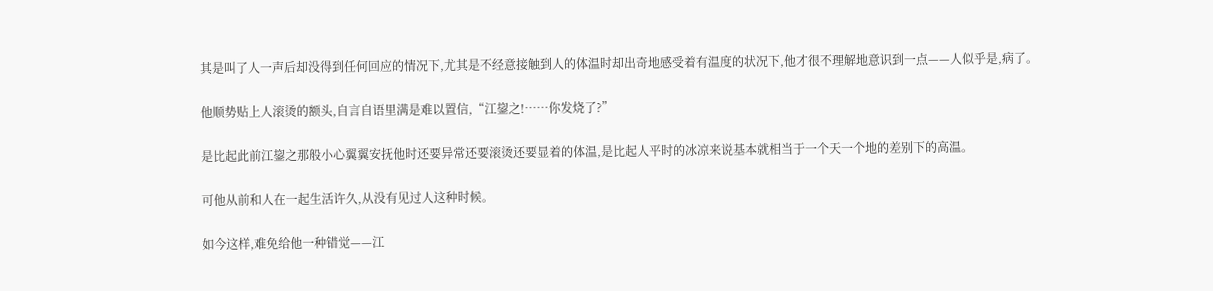其是叫了人一声后却没得到任何回应的情况下,尤其是不经意接触到人的体温时却出奇地感受着有温度的状况下,他才很不理解地意识到一点——人似乎是,病了。

他顺势贴上人滚烫的额头,自言自语里满是难以置信,“江鋆之!……你发烧了?”

是比起此前江鋆之那般小心翼翼安抚他时还要异常还要滚烫还要显着的体温,是比起人平时的冰凉来说基本就相当于一个天一个地的差别下的高温。

可他从前和人在一起生活许久,从没有见过人这种时候。

如今这样,难免给他一种错觉——江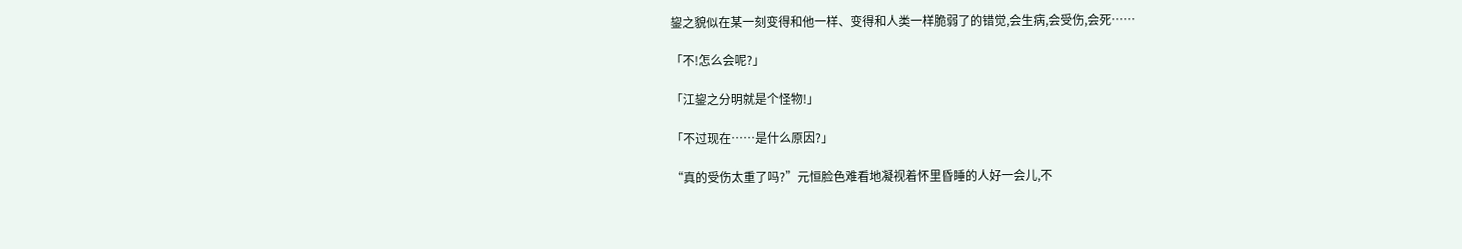鋆之貌似在某一刻变得和他一样、变得和人类一样脆弱了的错觉,会生病,会受伤,会死……

「不!怎么会呢?」

「江鋆之分明就是个怪物!」

「不过现在……是什么原因?」

“真的受伤太重了吗?”元恒脸色难看地凝视着怀里昏睡的人好一会儿,不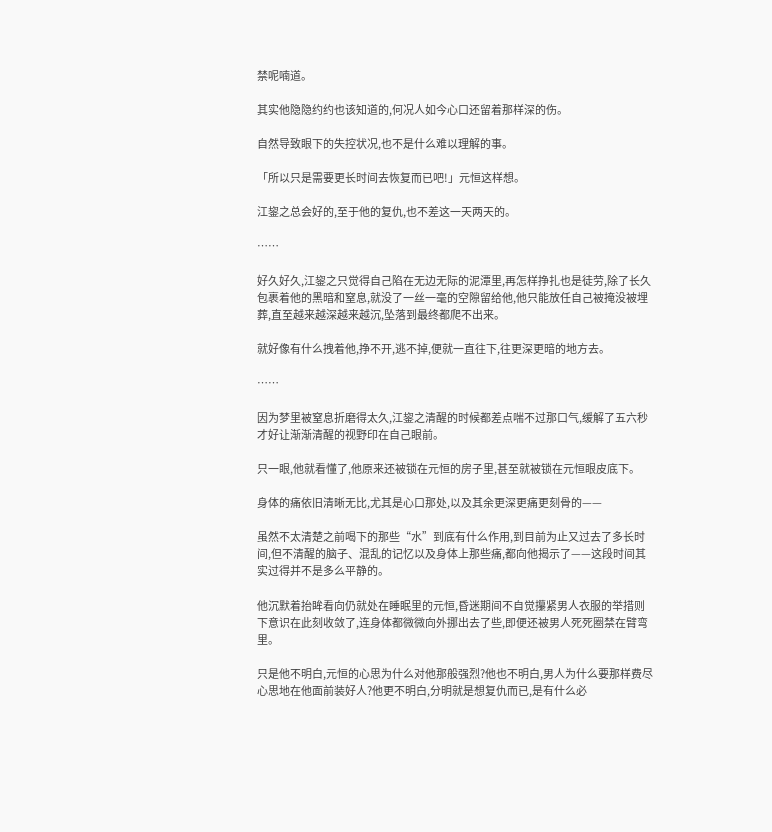禁呢喃道。

其实他隐隐约约也该知道的,何况人如今心口还留着那样深的伤。

自然导致眼下的失控状况,也不是什么难以理解的事。

「所以只是需要更长时间去恢复而已吧!」元恒这样想。

江鋆之总会好的,至于他的复仇,也不差这一天两天的。

……

好久好久,江鋆之只觉得自己陷在无边无际的泥潭里,再怎样挣扎也是徒劳,除了长久包裹着他的黑暗和窒息,就没了一丝一毫的空隙留给他,他只能放任自己被掩没被埋葬,直至越来越深越来越沉,坠落到最终都爬不出来。

就好像有什么拽着他,挣不开,逃不掉,便就一直往下,往更深更暗的地方去。

……

因为梦里被窒息折磨得太久,江鋆之清醒的时候都差点喘不过那口气,缓解了五六秒才好让渐渐清醒的视野印在自己眼前。

只一眼,他就看懂了,他原来还被锁在元恒的房子里,甚至就被锁在元恒眼皮底下。

身体的痛依旧清晰无比,尤其是心口那处,以及其余更深更痛更刻骨的——

虽然不太清楚之前喝下的那些“水”到底有什么作用,到目前为止又过去了多长时间,但不清醒的脑子、混乱的记忆以及身体上那些痛,都向他揭示了——这段时间其实过得并不是多么平静的。

他沉默着抬眸看向仍就处在睡眠里的元恒,昏迷期间不自觉攥紧男人衣服的举措则下意识在此刻收敛了,连身体都微微向外挪出去了些,即便还被男人死死圈禁在臂弯里。

只是他不明白,元恒的心思为什么对他那般强烈?他也不明白,男人为什么要那样费尽心思地在他面前装好人?他更不明白,分明就是想复仇而已,是有什么必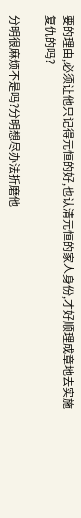要的理由,必须让他只记得元恒的好,也认清元恒的家人身份,才好顺理成章地去实施复仇的吗?

分明很麻烦不是吗?分明想尽办法折磨他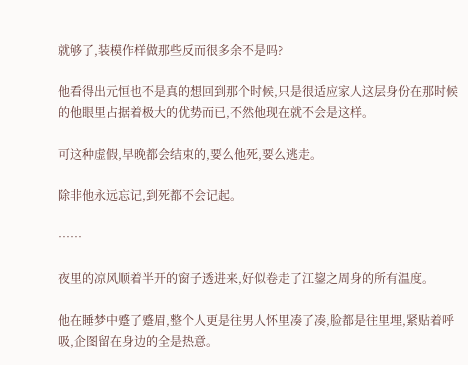就够了,装模作样做那些反而很多余不是吗?

他看得出元恒也不是真的想回到那个时候,只是很适应家人这层身份在那时候的他眼里占据着极大的优势而已,不然他现在就不会是这样。

可这种虚假,早晚都会结束的,要么他死,要么逃走。

除非他永远忘记,到死都不会记起。

……

夜里的凉风顺着半开的窗子透进来,好似卷走了江鋆之周身的所有温度。

他在睡梦中蹙了蹙眉,整个人更是往男人怀里凑了凑,脸都是往里埋,紧贴着呼吸,企图留在身边的全是热意。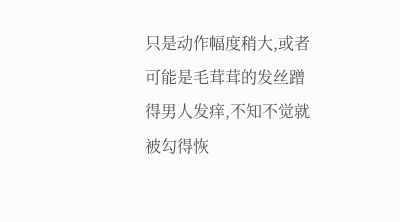只是动作幅度稍大,或者可能是毛茸茸的发丝蹭得男人发痒,不知不觉就被勾得恢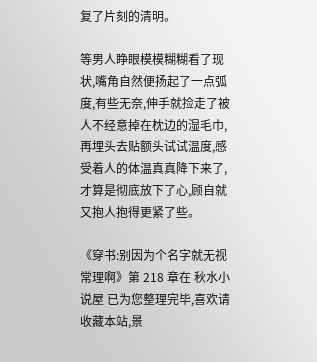复了片刻的清明。

等男人睁眼模模糊糊看了现状,嘴角自然便扬起了一点弧度,有些无奈,伸手就捡走了被人不经意掉在枕边的湿毛巾,再埋头去贴额头试试温度,感受着人的体温真真降下来了,才算是彻底放下了心,顾自就又抱人抱得更紧了些。

《穿书:别因为个名字就无视常理啊》第 218 章在 秋水小说屋 已为您整理完毕,喜欢请收藏本站,景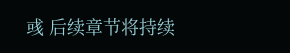彧 后续章节将持续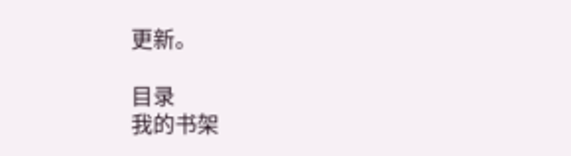更新。

目录
我的书架